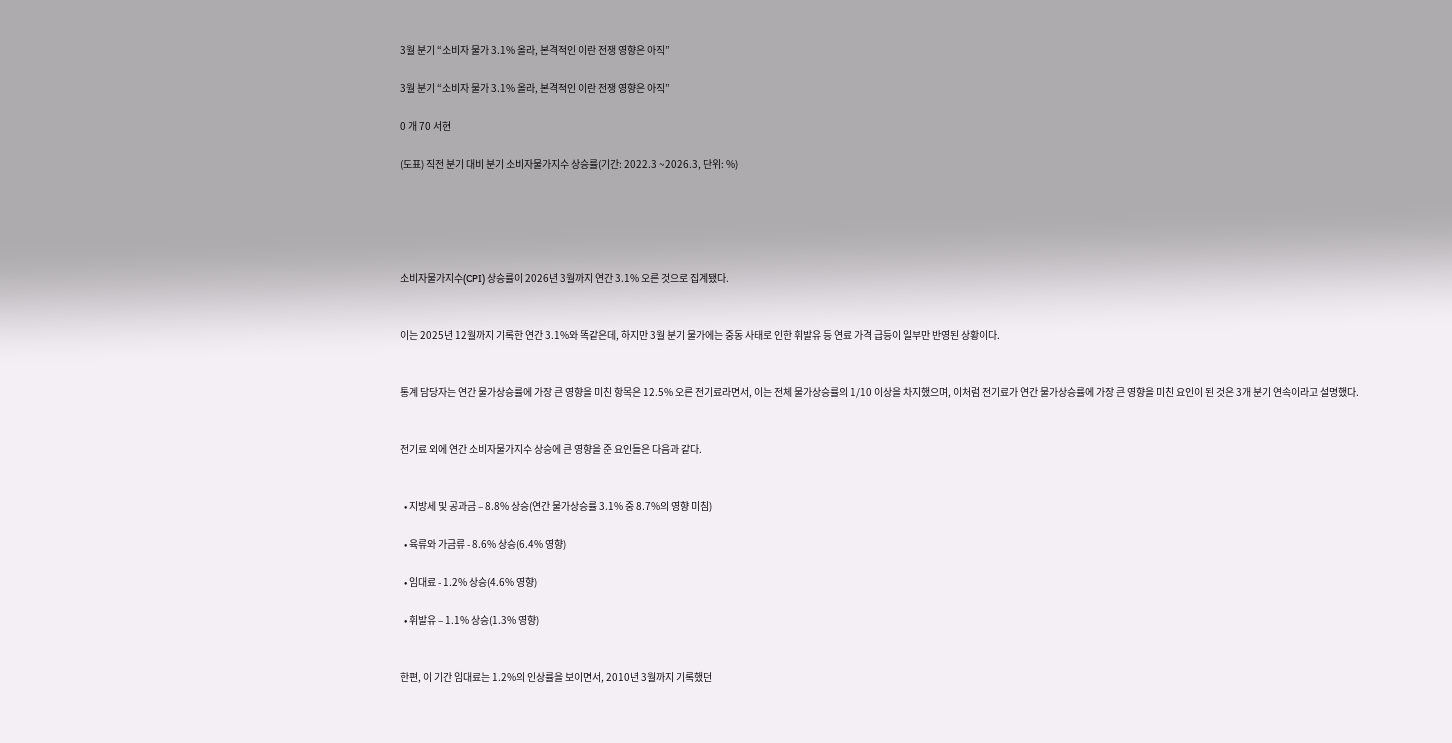3월 분기 “소비자 물가 3.1% 올라, 본격적인 이란 전쟁 영향은 아직”

3월 분기 “소비자 물가 3.1% 올라, 본격적인 이란 전쟁 영향은 아직”

0 개 70 서현

(도표) 직전 분기 대비 분기 소비자물가지수 상승률(기간: 2022.3 ~2026.3, 단위: %)





소비자물가지수(CPI) 상승률이 2026년 3월까지 연간 3.1% 오른 것으로 집계됐다.


이는 2025년 12월까지 기록한 연간 3.1%와 똑같은데, 하지만 3월 분기 물가에는 중동 사태로 인한 휘발유 등 연료 가격 급등이 일부만 반영된 상황이다.


통계 담당자는 연간 물가상승률에 가장 큰 영향을 미친 항목은 12.5% 오른 전기료라면서, 이는 전체 물가상승률의 1/10 이상을 차지했으며, 이처럼 전기료가 연간 물가상승률에 가장 큰 영향을 미친 요인이 된 것은 3개 분기 연속이라고 설명했다.


전기료 외에 연간 소비자물가지수 상승에 큰 영향을 준 요인들은 다음과 같다.


  • 지방세 및 공과금 – 8.8% 상승(연간 물가상승률 3.1% 중 8.7%의 영향 미침)

  • 육류와 가금류 - 8.6% 상승(6.4% 영향)

  • 임대료 - 1.2% 상승(4.6% 영향)

  • 휘발유 – 1.1% 상승(1.3% 영향)


한편, 이 기간 임대료는 1.2%의 인상률을 보이면서, 2010년 3월까지 기록했던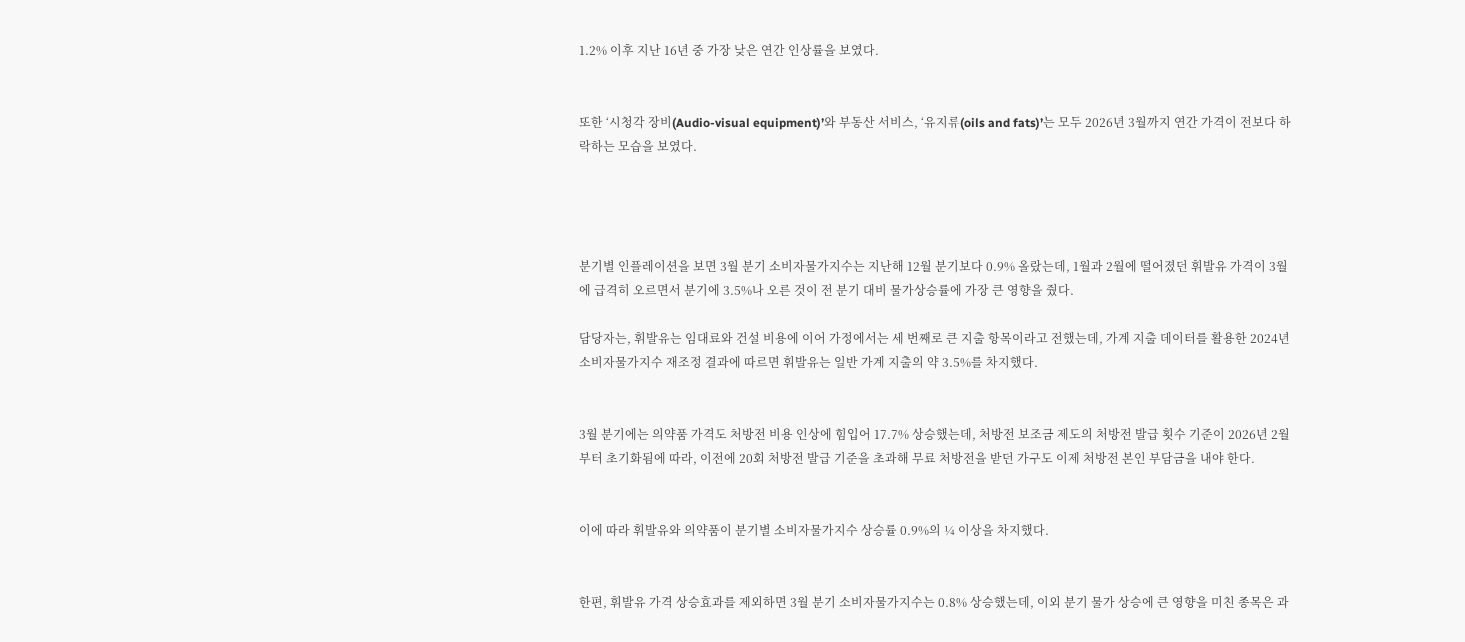1.2% 이후 지난 16년 중 가장 낮은 연간 인상률을 보였다.


또한 ‘시청각 장비(Audio-visual equipment)’와 부동산 서비스, ‘유지류(oils and fats)’는 모두 2026년 3월까지 연간 가격이 전보다 하락하는 모습을 보였다.




분기별 인플레이션을 보면 3월 분기 소비자물가지수는 지난해 12월 분기보다 0.9% 올랐는데, 1월과 2월에 떨어졌던 휘발유 가격이 3월에 급격히 오르면서 분기에 3.5%나 오른 것이 전 분기 대비 물가상승률에 가장 큰 영향을 줬다.

담당자는, 휘발유는 임대료와 건설 비용에 이어 가정에서는 세 번째로 큰 지출 항목이라고 전했는데, 가계 지출 데이터를 활용한 2024년 소비자물가지수 재조정 결과에 따르면 휘발유는 일반 가계 지출의 약 3.5%를 차지했다.


3월 분기에는 의약품 가격도 처방전 비용 인상에 힘입어 17.7% 상승했는데, 처방전 보조금 제도의 처방전 발급 횟수 기준이 2026년 2월부터 초기화됨에 따라, 이전에 20회 처방전 발급 기준을 초과해 무료 처방전을 받던 가구도 이제 처방전 본인 부담금을 내야 한다.


이에 따라 휘발유와 의약품이 분기별 소비자물가지수 상승률 0.9%의 ¼ 이상을 차지했다.


한편, 휘발유 가격 상승효과를 제외하면 3월 분기 소비자물가지수는 0.8% 상승했는데, 이외 분기 물가 상승에 큰 영향을 미친 종목은 과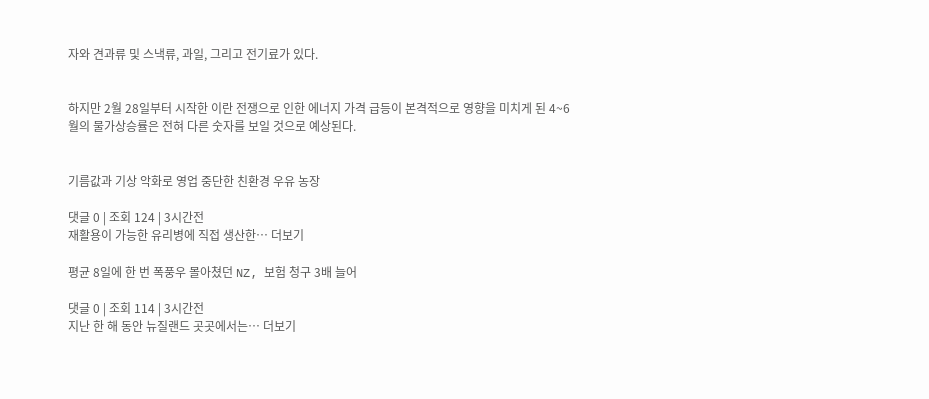자와 견과류 및 스낵류, 과일, 그리고 전기료가 있다.


하지만 2월 28일부터 시작한 이란 전쟁으로 인한 에너지 가격 급등이 본격적으로 영향을 미치게 된 4~6월의 물가상승률은 전혀 다른 숫자를 보일 것으로 예상된다.


기름값과 기상 악화로 영업 중단한 친환경 우유 농장

댓글 0 | 조회 124 | 3시간전
재활용이 가능한 유리병에 직접 생산한… 더보기

평균 8일에 한 번 폭풍우 몰아쳤던 NZ, 보험 청구 3배 늘어

댓글 0 | 조회 114 | 3시간전
지난 한 해 동안 뉴질랜드 곳곳에서는… 더보기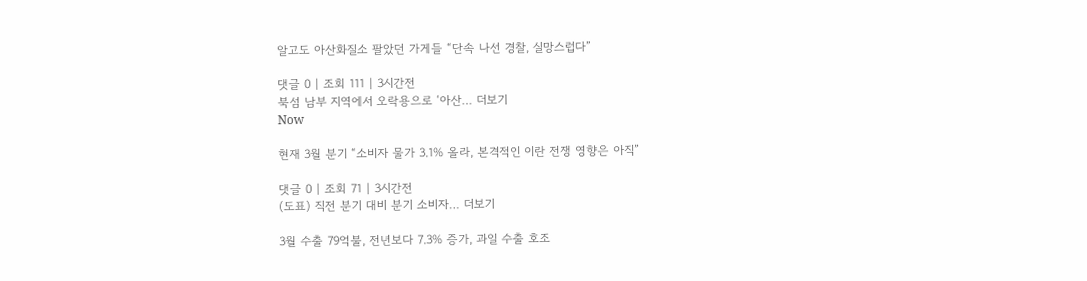알고도 아산화질소 팔았던 가게들 “단속 나선 경찰, 실망스럽다”

댓글 0 | 조회 111 | 3시간전
북섬 남부 지역에서 오락용으로 ‘아산… 더보기
Now

현재 3월 분기 “소비자 물가 3.1% 올라, 본격적인 이란 전쟁 영향은 아직”

댓글 0 | 조회 71 | 3시간전
(도표) 직전 분기 대비 분기 소비자… 더보기

3월 수출 79억불, 전년보다 7.3% 증가, 과일 수출 호조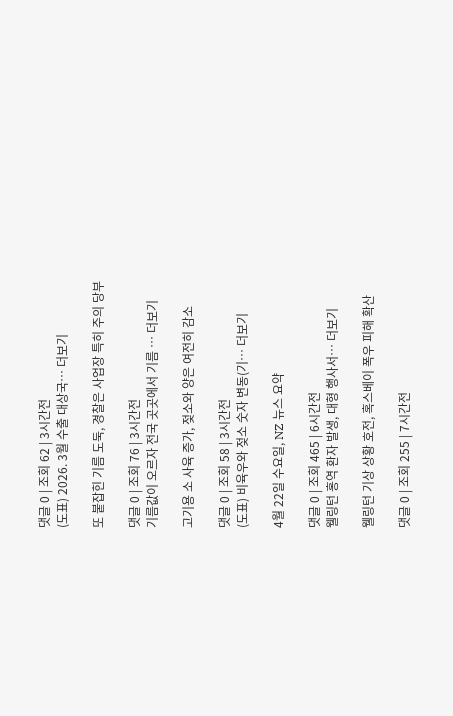댓글 0 | 조회 62 | 3시간전
(도표) 2026. 3월 수출 대상국… 더보기

또 붙잡힌 기름 도둑, 경찰은 사업장 특히 주의 당부

댓글 0 | 조회 76 | 3시간전
기름값이 오르자 전국 곳곳에서 기름 … 더보기

고기용 소 사육 증가, 젖소와 양은 여전히 감소

댓글 0 | 조회 58 | 3시간전
(도표) 비육우와 젖소 숫자 변동(기… 더보기

4월 22일 수요일, NZ 뉴스 요약

댓글 0 | 조회 465 | 6시간전
웰링턴 홍역 환자 발생, 대형 행사서… 더보기

웰링턴 기상 상황 호전, 혹스베이 폭우 피해 확산

댓글 0 | 조회 255 | 7시간전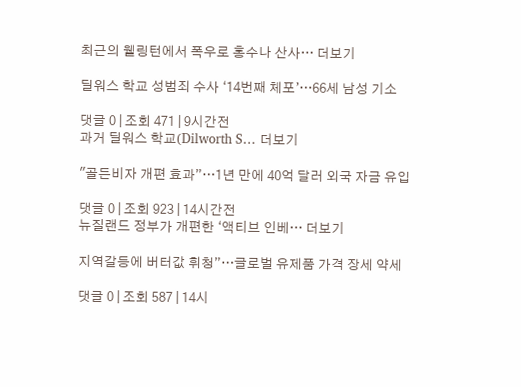최근의 웰링턴에서 폭우로 홍수나 산사… 더보기

딜워스 학교 성범죄 수사 ‘14번째 체포’…66세 남성 기소

댓글 0 | 조회 471 | 9시간전
과거 딜워스 학교(Dilworth S… 더보기

"골든비자 개편 효과”…1년 만에 40억 달러 외국 자금 유입

댓글 0 | 조회 923 | 14시간전
뉴질랜드 정부가 개편한 ‘액티브 인베… 더보기

지역갈등에 버터값 휘청”…글로벌 유제품 가격 장세 약세

댓글 0 | 조회 587 | 14시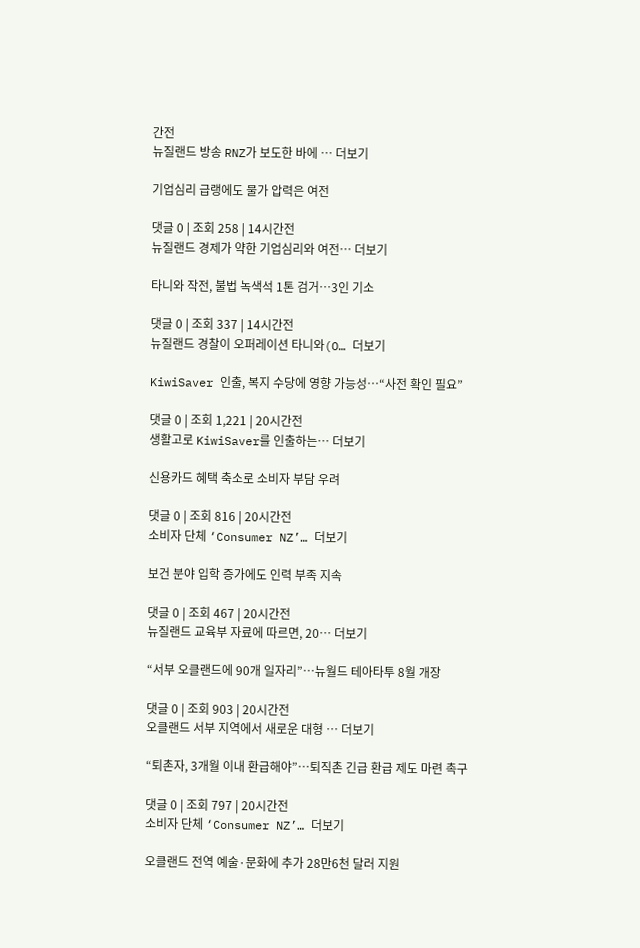간전
뉴질랜드 방송 RNZ가 보도한 바에 … 더보기

기업심리 급랭에도 물가 압력은 여전

댓글 0 | 조회 258 | 14시간전
뉴질랜드 경제가 약한 기업심리와 여전… 더보기

타니와 작전, 불법 녹색석 1톤 검거…3인 기소

댓글 0 | 조회 337 | 14시간전
뉴질랜드 경찰이 오퍼레이션 타니와(O… 더보기

KiwiSaver 인출, 복지 수당에 영향 가능성…“사전 확인 필요”

댓글 0 | 조회 1,221 | 20시간전
생활고로 KiwiSaver를 인출하는… 더보기

신용카드 혜택 축소로 소비자 부담 우려

댓글 0 | 조회 816 | 20시간전
소비자 단체 ‘Consumer NZ’… 더보기

보건 분야 입학 증가에도 인력 부족 지속

댓글 0 | 조회 467 | 20시간전
뉴질랜드 교육부 자료에 따르면, 20… 더보기

“서부 오클랜드에 90개 일자리”…뉴월드 테아타투 8월 개장

댓글 0 | 조회 903 | 20시간전
오클랜드 서부 지역에서 새로운 대형 … 더보기

“퇴촌자, 3개월 이내 환급해야”…퇴직촌 긴급 환급 제도 마련 촉구

댓글 0 | 조회 797 | 20시간전
소비자 단체 ‘Consumer NZ’… 더보기

오클랜드 전역 예술·문화에 추가 28만6천 달러 지원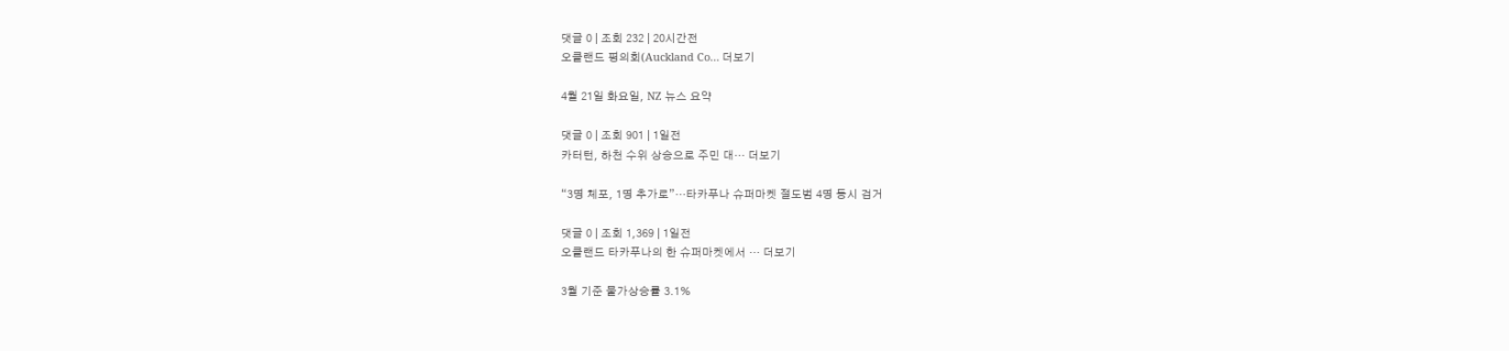댓글 0 | 조회 232 | 20시간전
오클랜드 평의회(Auckland Co… 더보기

4월 21일 화요일, NZ 뉴스 요약

댓글 0 | 조회 901 | 1일전
카터턴, 하천 수위 상승으로 주민 대… 더보기

“3명 체포, 1명 추가로”…타카푸나 슈퍼마켓 절도범 4명 동시 검거

댓글 0 | 조회 1,369 | 1일전
오클랜드 타카푸나의 한 슈퍼마켓에서 … 더보기

3월 기준 물가상승률 3.1%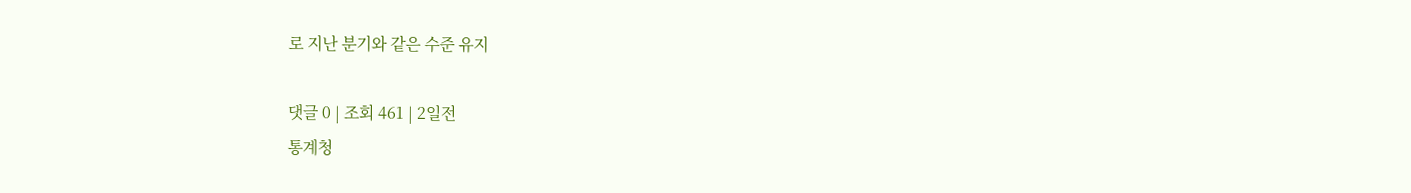로 지난 분기와 같은 수준 유지

댓글 0 | 조회 461 | 2일전
통계청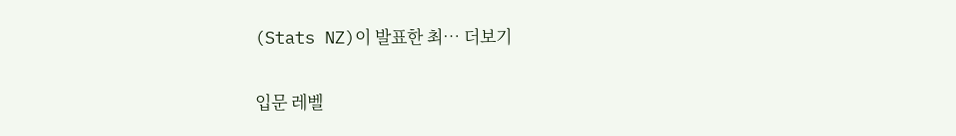(Stats NZ)이 발표한 최… 더보기

입문 레벨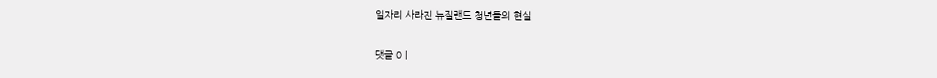일자리 사라진 뉴질랜드 청년들의 현실

댓글 0 |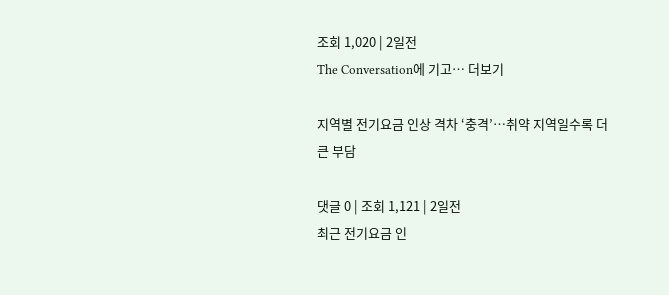조회 1,020 | 2일전
The Conversation에 기고… 더보기

지역별 전기요금 인상 격차 ‘충격’…취약 지역일수록 더 큰 부담

댓글 0 | 조회 1,121 | 2일전
최근 전기요금 인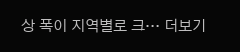상 폭이 지역별로 크… 더보기